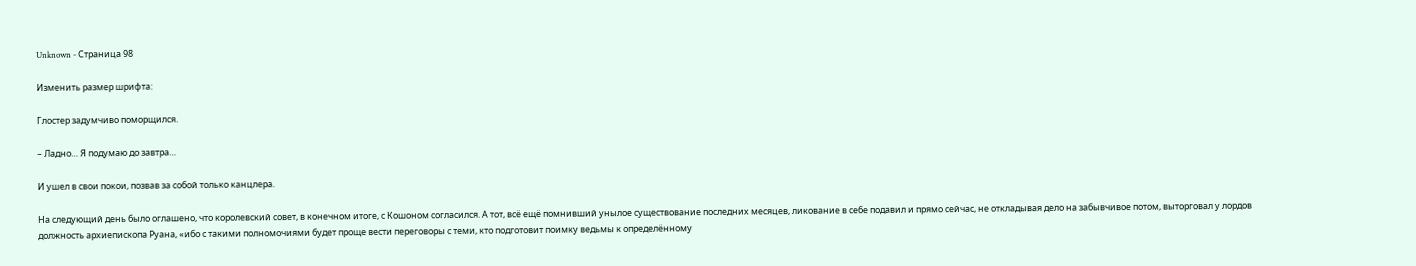Unknown - Страница 98

Изменить размер шрифта:

Глостер задумчиво поморщился.

– Ладно… Я подумаю до завтра…

И ушел в свои покои, позвав за собой только канцлера.

На следующий день было оглашено, что королевский совет, в конечном итоге, с Кошоном согласился. А тот, всё ещё помнивший унылое существование последних месяцев, ликование в себе подавил и прямо сейчас, не откладывая дело на забывчивое потом, выторговал у лордов должность архиепископа Руана, «ибо с такими полномочиями будет проще вести переговоры с теми, кто подготовит поимку ведьмы к определённому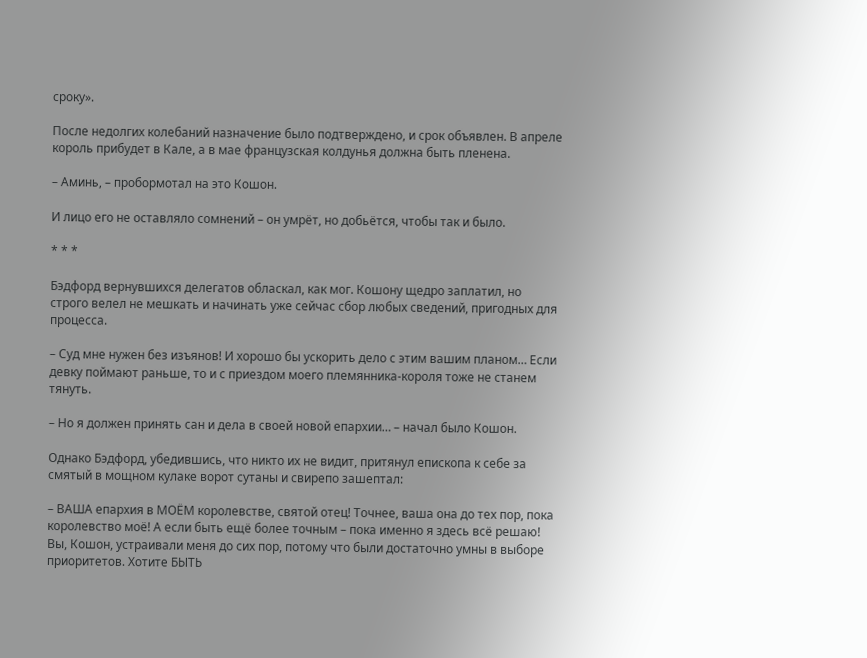сроку».

После недолгих колебаний назначение было подтверждено, и срок объявлен. В апреле король прибудет в Кале, а в мае французская колдунья должна быть пленена.

– Аминь, – пробормотал на это Кошон.

И лицо его не оставляло сомнений – он умрёт, но добьётся, чтобы так и было.

* * *

Бэдфорд вернувшихся делегатов обласкал, как мог. Кошону щедро заплатил, но строго велел не мешкать и начинать уже сейчас сбор любых сведений, пригодных для процесса.

– Суд мне нужен без изъянов! И хорошо бы ускорить дело с этим вашим планом… Если девку поймают раньше, то и с приездом моего племянника-короля тоже не станем тянуть.

– Но я должен принять сан и дела в своей новой епархии… – начал было Кошон.

Однако Бэдфорд, убедившись, что никто их не видит, притянул епископа к себе за смятый в мощном кулаке ворот сутаны и свирепо зашептал:

– ВАША епархия в МОЁМ королевстве, святой отец! Точнее, ваша она до тех пор, пока королевство моё! А если быть ещё более точным – пока именно я здесь всё решаю! Вы, Кошон, устраивали меня до сих пор, потому что были достаточно умны в выборе приоритетов. Хотите БЫТЬ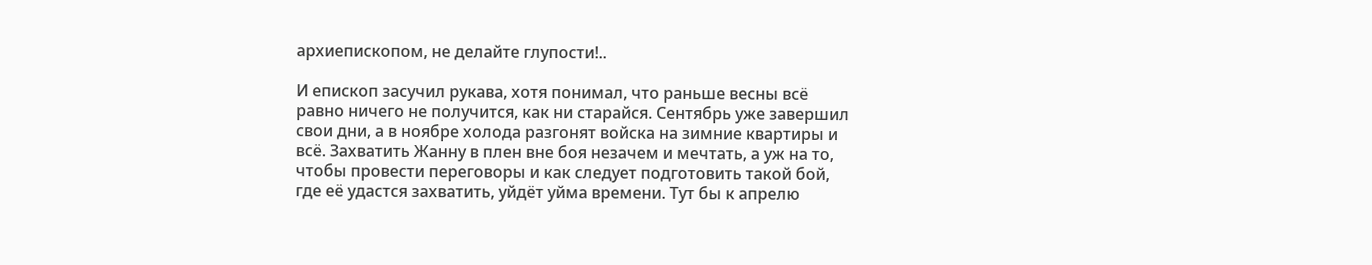архиепископом, не делайте глупости!..

И епископ засучил рукава, хотя понимал, что раньше весны всё равно ничего не получится, как ни старайся. Сентябрь уже завершил свои дни, а в ноябре холода разгонят войска на зимние квартиры и всё. Захватить Жанну в плен вне боя незачем и мечтать, а уж на то, чтобы провести переговоры и как следует подготовить такой бой, где её удастся захватить, уйдёт уйма времени. Тут бы к апрелю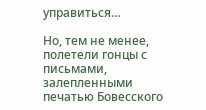управиться…

Но, тем не менее, полетели гонцы с письмами, залепленными печатью Бовесского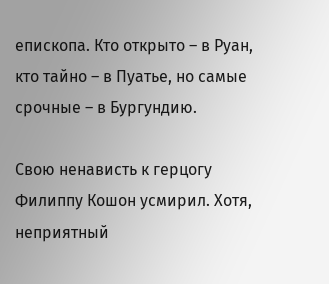епископа. Кто открыто – в Руан, кто тайно – в Пуатье, но самые срочные – в Бургундию.

Свою ненависть к герцогу Филиппу Кошон усмирил. Хотя, неприятный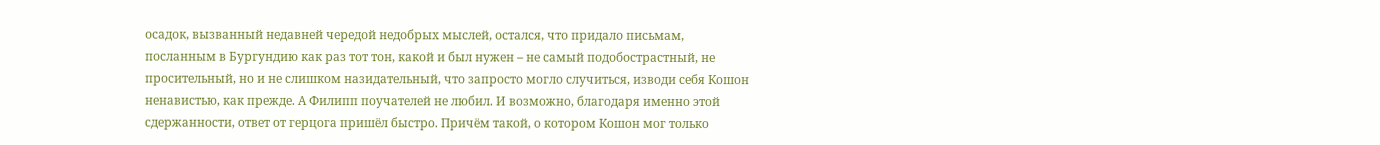осадок, вызванный недавней чередой недобрых мыслей, остался, что придало письмам, посланным в Бургундию как раз тот тон, какой и был нужен – не самый подобострастный, не просительный, но и не слишком назидательный, что запросто могло случиться, изводи себя Кошон ненавистью, как прежде. А Филипп поучателей не любил. И возможно, благодаря именно этой сдержанности, ответ от герцога пришёл быстро. Причём такой, о котором Кошон мог только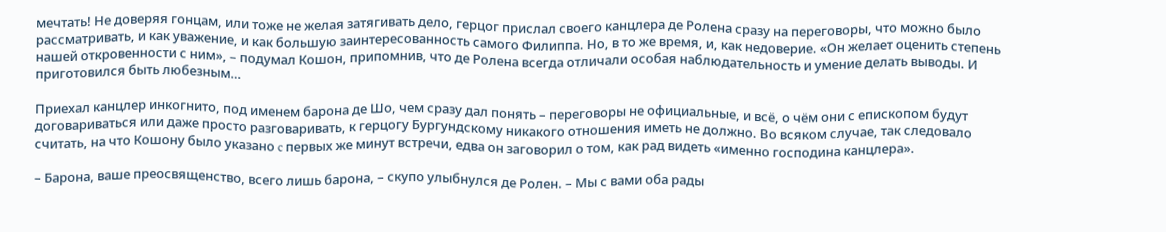мечтать! Не доверяя гонцам, или тоже не желая затягивать дело, герцог прислал своего канцлера де Ролена сразу на переговоры, что можно было рассматривать, и как уважение, и как большую заинтересованность самого Филиппа. Но, в то же время, и, как недоверие. «Он желает оценить степень нашей откровенности с ним», – подумал Кошон, припомнив, что де Ролена всегда отличали особая наблюдательность и умение делать выводы. И приготовился быть любезным…

Приехал канцлер инкогнито, под именем барона де Шо, чем сразу дал понять – переговоры не официальные, и всё, о чём они с епископом будут договариваться или даже просто разговаривать, к герцогу Бургундскому никакого отношения иметь не должно. Во всяком случае, так следовало считать, на что Кошону было указано c первых же минут встречи, едва он заговорил о том, как рад видеть «именно господина канцлера».

– Барона, ваше преосвященство, всего лишь барона, – скупо улыбнулся де Ролен. – Мы с вами оба рады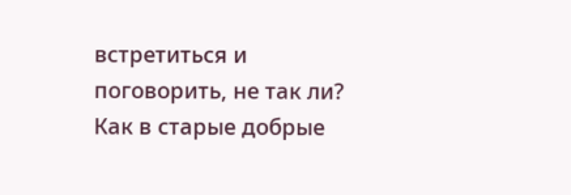встретиться и поговорить, не так ли? Как в старые добрые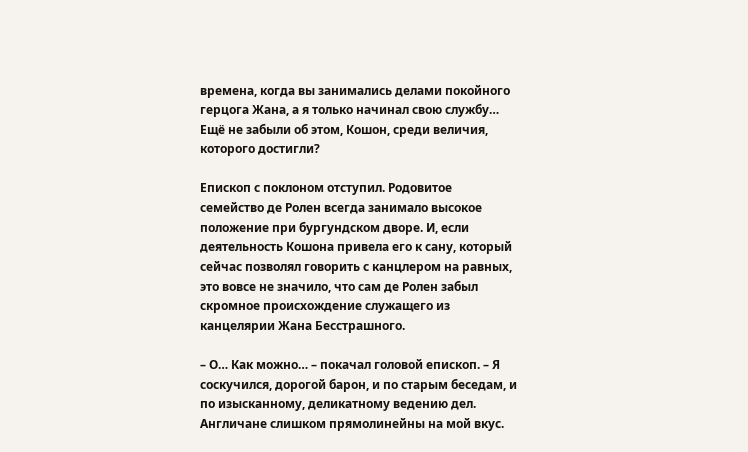времена, когда вы занимались делами покойного герцога Жана, а я только начинал свою службу… Ещё не забыли об этом, Кошон, среди величия, которого достигли?

Епископ с поклоном отступил. Родовитое семейство де Ролен всегда занимало высокое положение при бургундском дворе. И, если деятельность Кошона привела его к сану, который сейчас позволял говорить с канцлером на равных, это вовсе не значило, что сам де Ролен забыл скромное происхождение служащего из канцелярии Жана Бесстрашного.

– О… Как можно… – покачал головой епископ. – Я соскучился, дорогой барон, и по старым беседам, и по изысканному, деликатному ведению дел. Англичане слишком прямолинейны на мой вкус.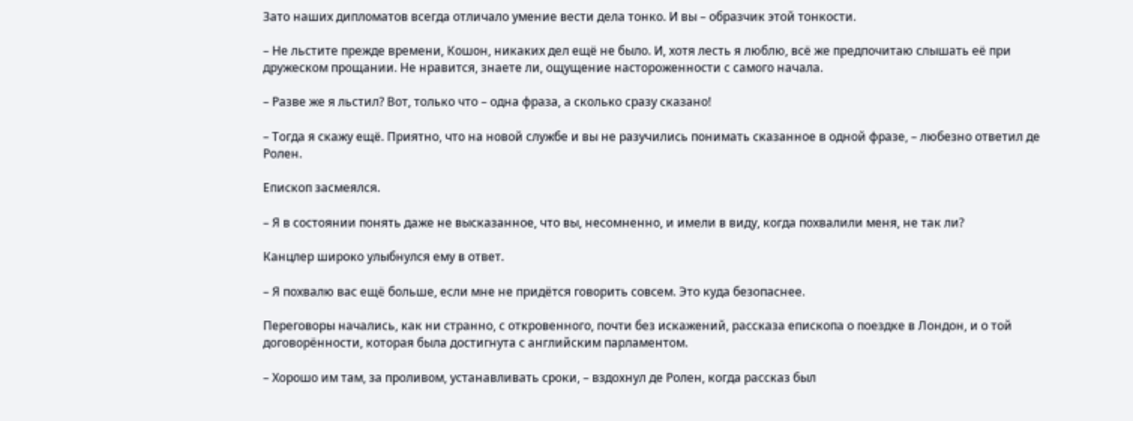Зато наших дипломатов всегда отличало умение вести дела тонко. И вы – образчик этой тонкости.

– Не льстите прежде времени, Кошон, никаких дел ещё не было. И, хотя лесть я люблю, всё же предпочитаю слышать её при дружеском прощании. Не нравится, знаете ли, ощущение настороженности с самого начала.

– Разве же я льстил? Вот, только что – одна фраза, а сколько сразу сказано!

– Тогда я скажу ещё. Приятно, что на новой службе и вы не разучились понимать сказанное в одной фразе, – любезно ответил де Ролен.

Епископ засмеялся.

– Я в состоянии понять даже не высказанное, что вы, несомненно, и имели в виду, когда похвалили меня, не так ли?

Канцлер широко улыбнулся ему в ответ.

– Я похвалю вас ещё больше, если мне не придётся говорить совсем. Это куда безопаснее.

Переговоры начались, как ни странно, с откровенного, почти без искажений, рассказа епископа о поездке в Лондон, и о той договорённости, которая была достигнута с английским парламентом.

– Хорошо им там, за проливом, устанавливать сроки, – вздохнул де Ролен, когда рассказ был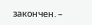закончен. –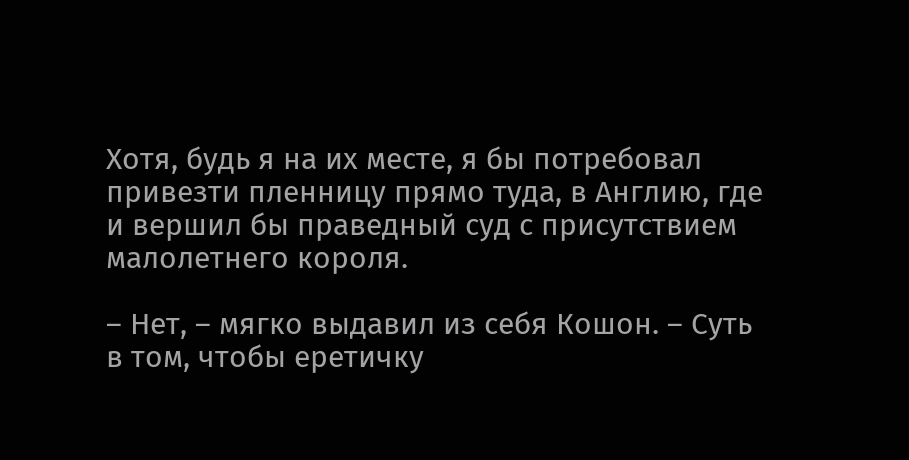Хотя, будь я на их месте, я бы потребовал привезти пленницу прямо туда, в Англию, где и вершил бы праведный суд с присутствием малолетнего короля.

– Нет, – мягко выдавил из себя Кошон. – Суть в том, чтобы еретичку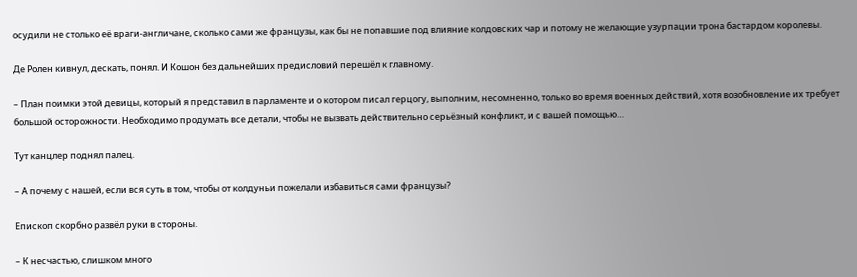осудили не столько её враги-англичане, сколько сами же французы, как бы не попавшие под влияние колдовских чар и потому не желающие узурпации трона бастардом королевы.

Де Ролен кивнул, дескать, понял. И Кошон без дальнейших предисловий перешёл к главному.

– План поимки этой девицы, который я представил в парламенте и о котором писал герцогу, выполним, несомненно, только во время военных действий, хотя возобновление их требует большой осторожности. Необходимо продумать все детали, чтобы не вызвать действительно серьёзный конфликт, и с вашей помощью…

Тут канцлер поднял палец.

– А почему с нашей, если вся суть в том, чтобы от колдуньи пожелали избавиться сами французы?

Епископ скорбно развёл руки в стороны.

– К несчастью, слишком много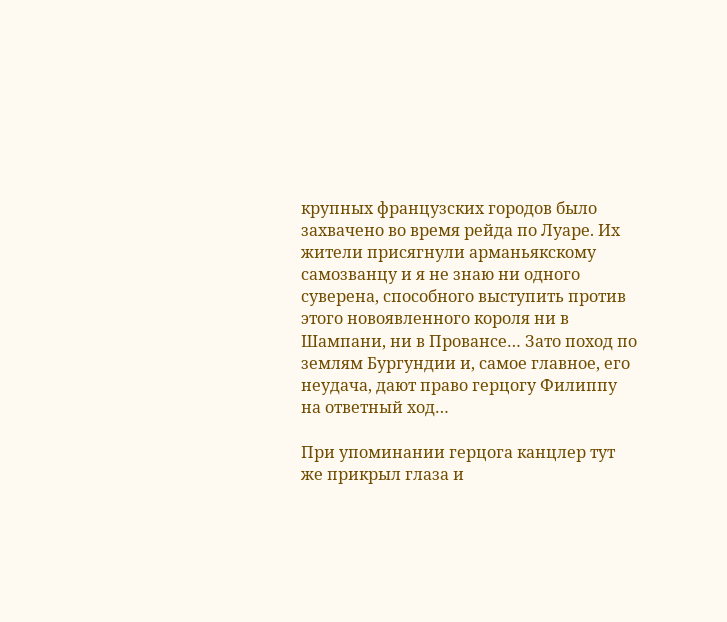крупных французских городов было захвачено во время рейда по Луаре. Их жители присягнули арманьякскому самозванцу и я не знаю ни одного суверена, способного выступить против этого новоявленного короля ни в Шампани, ни в Провансе… Зато поход по землям Бургундии и, самое главное, его неудача, дают право герцогу Филиппу на ответный ход…

При упоминании герцога канцлер тут же прикрыл глаза и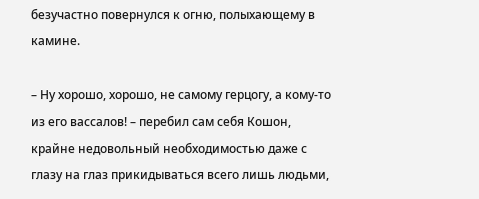безучастно повернулся к огню, полыхающему в камине.

– Ну хорошо, хорошо, не самому герцогу, а кому-то из его вассалов! – перебил сам себя Кошон, крайне недовольный необходимостью даже с глазу на глаз прикидываться всего лишь людьми,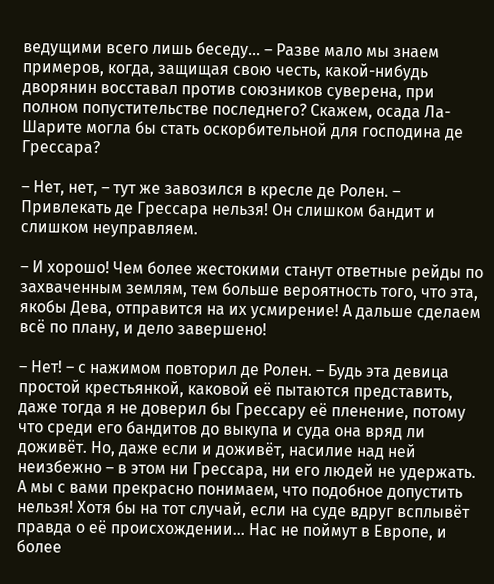ведущими всего лишь беседу… – Разве мало мы знаем примеров, когда, защищая свою честь, какой-нибудь дворянин восставал против союзников суверена, при полном попустительстве последнего? Скажем, осада Ла-Шарите могла бы стать оскорбительной для господина де Грессара?

– Нет, нет, – тут же завозился в кресле де Ролен. – Привлекать де Грессара нельзя! Он слишком бандит и слишком неуправляем.

– И хорошо! Чем более жестокими станут ответные рейды по захваченным землям, тем больше вероятность того, что эта, якобы Дева, отправится на их усмирение! А дальше сделаем всё по плану, и дело завершено!

– Нет! – с нажимом повторил де Ролен. – Будь эта девица простой крестьянкой, каковой её пытаются представить, даже тогда я не доверил бы Грессару её пленение, потому что среди его бандитов до выкупа и суда она вряд ли доживёт. Но, даже если и доживёт, насилие над ней неизбежно – в этом ни Грессара, ни его людей не удержать. А мы с вами прекрасно понимаем, что подобное допустить нельзя! Хотя бы на тот случай, если на суде вдруг всплывёт правда о её происхождении… Нас не поймут в Европе, и более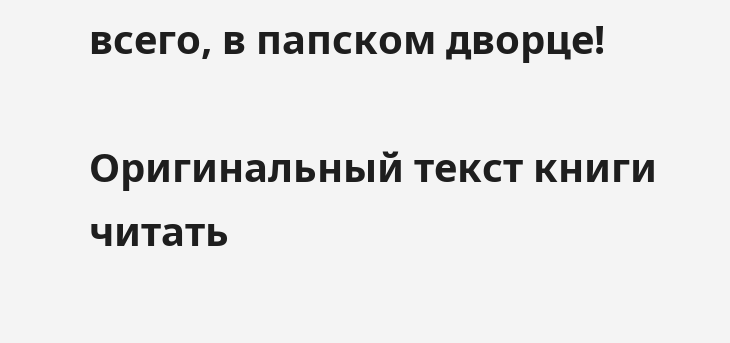всего, в папском дворце!

Оригинальный текст книги читать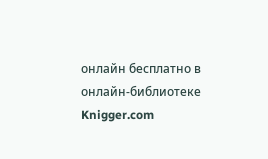онлайн бесплатно в онлайн-библиотеке Knigger.com